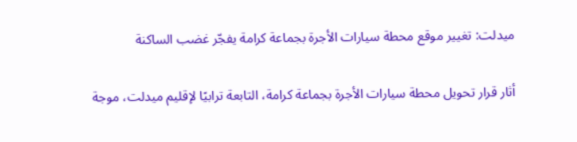ميدلت: تغيير موقع محطة سيارات الأجرة بجماعة كرامة يفجّر غضب الساكنة

أثار قرار تحويل محطة سيارات الأجرة بجماعة كرامة، التابعة ترابيًا لإقليم ميدلت، موجة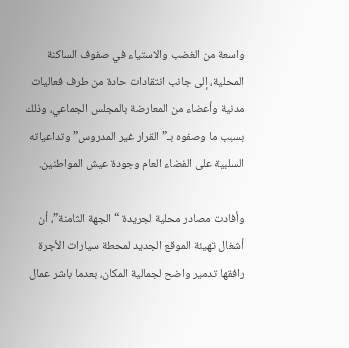واسعة من الغضب والاستياء في صفوف الساكنة المحلية، إلى جانب انتقادات حادة من طرف فعاليات مدنية وأعضاء من المعارضة بالمجلس الجماعي، وذلك بسبب ما وصفوه بـ”القرار غير المدروس” وتداعياته السلبية على الفضاء العام وجودة عيش المواطنين.

وأفادت مصادر محلية لجريدة “الجهة الثامنة”، أن أشغال تهيئة الموقع الجديد لمحطة سيارات الأجرة رافقها تدمير واضح لجمالية المكان، بعدما باشر عمال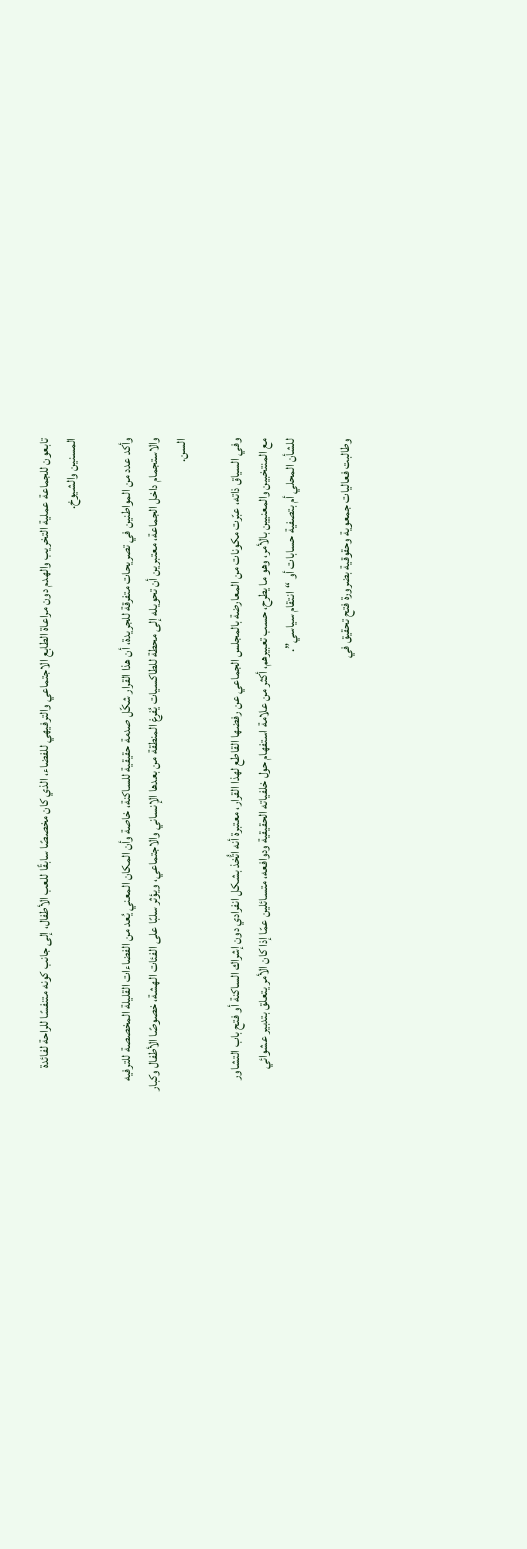تابعون للجماعة عملية التخريب والهدم دون مراعاة الطابع الاجتماعي والترفيهي للفضاء، الذي كان مخصصًا سابقًا للعب الأطفال، إلى جانب كونه متنفسًا للراحة لفائدة المسنين والشيوخ.

وأكد عدد من المواطنين في تصريحات متفرقة للجريدة، أن هذا القرار شكّل صدمة حقيقية للساكنة، خاصة وأن المكان المعني يُعد من الفضاءات القليلة المخصصة للترفيه والاستجمام داخل الجماعة، معتبرين أن تحويله إلى محطة للطاكسيات يُفرغ المنطقة من بعدها الإنساني والاجتماعي، ويؤثر سلبًا على الفئات الهشة، خصوصًا الأطفال وكبار السن.

وفي السياق ذاته، عبّرت مكونات من المعارضة بالمجلس الجماعي عن رفضها القاطع لهذا القرار، معتبرة أنه اتُّخذ بشكل انفرادي دون إشراك الساكنة أو فتح باب التشاور مع المنتخبين والمعنيين بالأمر، وهو ما يطرح، حسب تعبيرهم، أكثر من علامة استفهام حول خلفياته الحقيقية ودوافعه، متسائلين عمّا إذا كان الأمر يتعلق بتدبير عشوائي للشأن المحلي أم بتصفية حسابات أو “انتقام سياسي”.

وطالبت فعاليات جمعوية وحقوقية بضرورة فتح تحقيق في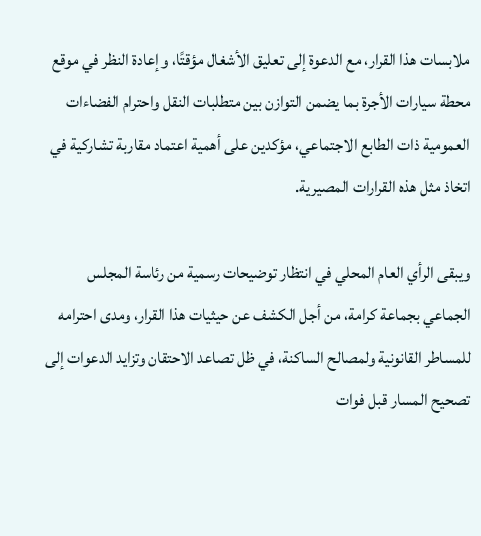ملابسات هذا القرار، مع الدعوة إلى تعليق الأشغال مؤقتًا، وإعادة النظر في موقع محطة سيارات الأجرة بما يضمن التوازن بين متطلبات النقل واحترام الفضاءات العمومية ذات الطابع الاجتماعي، مؤكدين على أهمية اعتماد مقاربة تشاركية في اتخاذ مثل هذه القرارات المصيرية.

ويبقى الرأي العام المحلي في انتظار توضيحات رسمية من رئاسة المجلس الجماعي بجماعة كرامة، من أجل الكشف عن حيثيات هذا القرار، ومدى احترامه للمساطر القانونية ولمصالح الساكنة، في ظل تصاعد الاحتقان وتزايد الدعوات إلى تصحيح المسار قبل فوات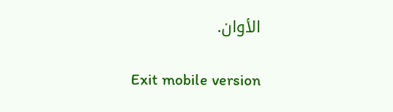الأوان.

Exit mobile version